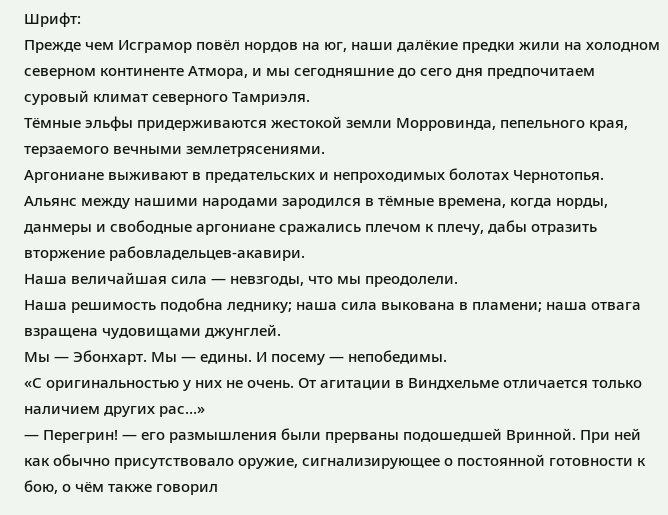Шрифт:
Прежде чем Исграмор повёл нордов на юг, наши далёкие предки жили на холодном северном континенте Атмора, и мы сегодняшние до сего дня предпочитаем суровый климат северного Тамриэля.
Тёмные эльфы придерживаются жестокой земли Морровинда, пепельного края, терзаемого вечными землетрясениями.
Аргониане выживают в предательских и непроходимых болотах Чернотопья.
Альянс между нашими народами зародился в тёмные времена, когда норды, данмеры и свободные аргониане сражались плечом к плечу, дабы отразить вторжение рабовладельцев-акавири.
Наша величайшая сила — невзгоды, что мы преодолели.
Наша решимость подобна леднику; наша сила выкована в пламени; наша отвага взращена чудовищами джунглей.
Мы — Эбонхарт. Мы — едины. И посему — непобедимы.
«С оригинальностью у них не очень. От агитации в Виндхельме отличается только наличием других рас…»
— Перегрин! — его размышления были прерваны подошедшей Вринной. При ней как обычно присутствовало оружие, сигнализирующее о постоянной готовности к бою, о чём также говорил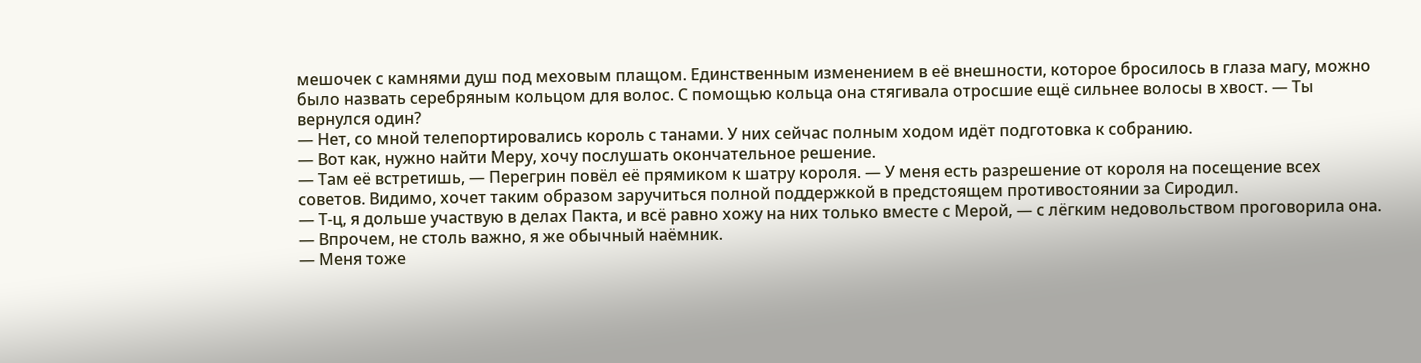мешочек с камнями душ под меховым плащом. Единственным изменением в её внешности, которое бросилось в глаза магу, можно было назвать серебряным кольцом для волос. С помощью кольца она стягивала отросшие ещё сильнее волосы в хвост. — Ты вернулся один?
— Нет, со мной телепортировались король с танами. У них сейчас полным ходом идёт подготовка к собранию.
— Вот как, нужно найти Меру, хочу послушать окончательное решение.
— Там её встретишь, — Перегрин повёл её прямиком к шатру короля. — У меня есть разрешение от короля на посещение всех советов. Видимо, хочет таким образом заручиться полной поддержкой в предстоящем противостоянии за Сиродил.
— Т-ц, я дольше участвую в делах Пакта, и всё равно хожу на них только вместе с Мерой, — с лёгким недовольством проговорила она. — Впрочем, не столь важно, я же обычный наёмник.
— Меня тоже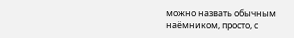можно назвать обычным наёмником, просто, с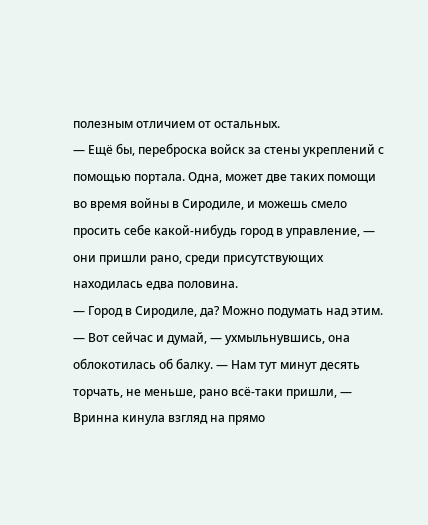полезным отличием от остальных.
— Ещё бы, переброска войск за стены укреплений с помощью портала. Одна, может две таких помощи во время войны в Сиродиле, и можешь смело просить себе какой-нибудь город в управление, — они пришли рано, среди присутствующих находилась едва половина.
— Город в Сиродиле, да? Можно подумать над этим.
— Вот сейчас и думай, — ухмыльнувшись, она облокотилась об балку. — Нам тут минут десять торчать, не меньше, рано всё-таки пришли, — Вринна кинула взгляд на прямо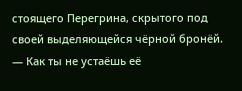стоящего Перегрина, скрытого под своей выделяющейся чёрной бронёй. — Как ты не устаёшь её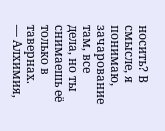носить? В смысле, я понимаю, зачарование там, все дела, но ты снимаешь её только в тавернах.
— Алхимия,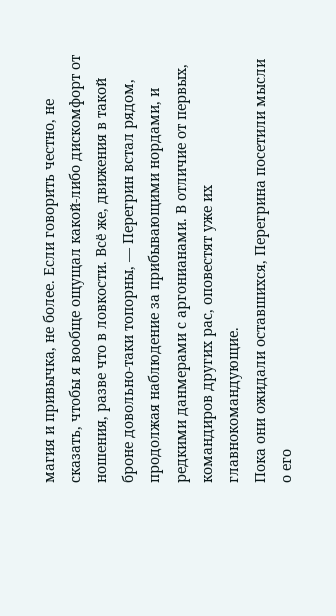магия и привычка, не более. Если говорить честно, не сказать, чтобы я вообще ощущал какой-либо дискомфорт от ношения, разве что в ловкости. Всё же, движения в такой броне довольно-таки топорны, — Перегрин встал рядом, продолжая наблюдение за прибывающими нордами, и редкими данмерами с аргонианами. В отличие от первых, командиров других рас, оповестят уже их главнокомандующие.
Пока они ожидали оставшихся, Перегрина посетили мысли о его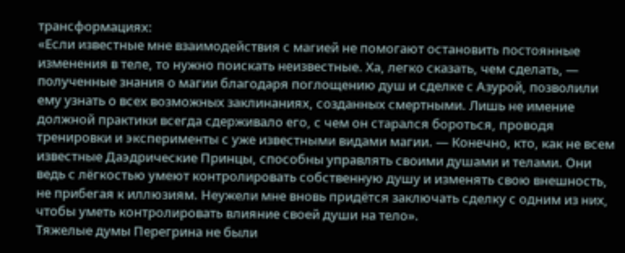трансформациях:
«Если известные мне взаимодействия с магией не помогают остановить постоянные изменения в теле, то нужно поискать неизвестные. Ха, легко сказать, чем сделать, — полученные знания о магии благодаря поглощению душ и сделке с Азурой, позволили ему узнать о всех возможных заклинаниях, созданных смертными. Лишь не имение должной практики всегда сдерживало его, с чем он старался бороться, проводя тренировки и эксперименты с уже известными видами магии. — Конечно, кто, как не всем известные Даэдрические Принцы, способны управлять своими душами и телами. Они ведь с лёгкостью умеют контролировать собственную душу и изменять свою внешность, не прибегая к иллюзиям. Неужели мне вновь придётся заключать сделку с одним из них, чтобы уметь контролировать влияние своей души на тело».
Тяжелые думы Перегрина не были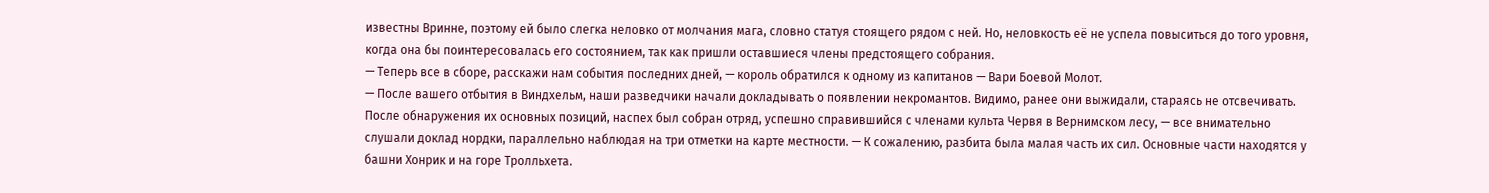известны Вринне, поэтому ей было слегка неловко от молчания мага, словно статуя стоящего рядом с ней. Но, неловкость её не успела повыситься до того уровня, когда она бы поинтересовалась его состоянием, так как пришли оставшиеся члены предстоящего собрания.
— Теперь все в сборе, расскажи нам события последних дней, — король обратился к одному из капитанов — Вари Боевой Молот.
— После вашего отбытия в Виндхельм, наши разведчики начали докладывать о появлении некромантов. Видимо, ранее они выжидали, стараясь не отсвечивать. После обнаружения их основных позиций, наспех был собран отряд, успешно справившийся с членами культа Червя в Вернимском лесу, — все внимательно слушали доклад нордки, параллельно наблюдая на три отметки на карте местности. — К сожалению, разбита была малая часть их сил. Основные части находятся у башни Хонрик и на горе Тролльхета.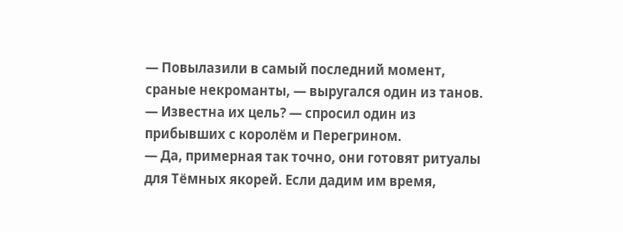— Повылазили в самый последний момент, сраные некроманты, — выругался один из танов.
— Известна их цель? — спросил один из прибывших с королём и Перегрином.
— Да, примерная так точно, они готовят ритуалы для Тёмных якорей. Если дадим им время,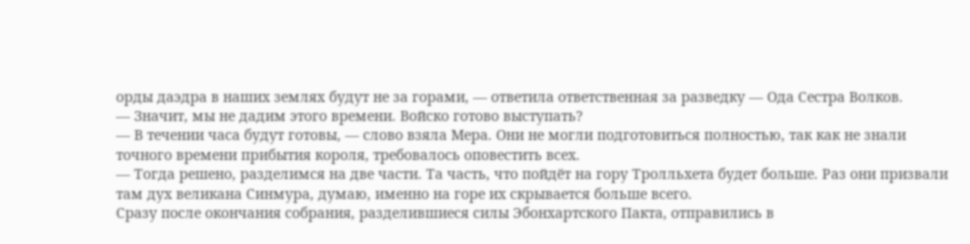орды даэдра в наших землях будут не за горами, — ответила ответственная за разведку — Ода Сестра Волков.
— Значит, мы не дадим этого времени. Войско готово выступать?
— В течении часа будут готовы, — слово взяла Мера. Они не могли подготовиться полностью, так как не знали точного времени прибытия короля, требовалось оповестить всех.
— Тогда решено, разделимся на две части. Та часть, что пойдёт на гору Тролльхета будет больше. Раз они призвали там дух великана Синмура, думаю, именно на горе их скрывается больше всего.
Сразу после окончания собрания, разделившиеся силы Эбонхартского Пакта, отправились в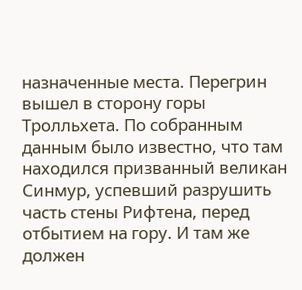назначенные места. Перегрин вышел в сторону горы Тролльхета. По собранным данным было известно, что там находился призванный великан Синмур, успевший разрушить часть стены Рифтена, перед отбытием на гору. И там же должен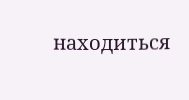находиться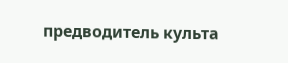предводитель культа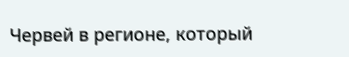Червей в регионе, который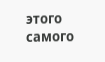этого самого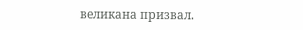великана призвал.